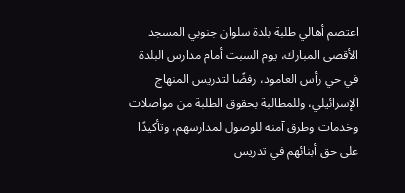اعتصم أهالي طلبة بلدة سلوان جنوبي المسجد الأقصى المبارك، يوم السبت أمام مدارس البلدة في حي رأس العامود، رفضًا لتدريس المنهاج الإسرائيلي، وللمطالبة بحقوق الطلبة من مواصلات وخدمات وطرق آمنه للوصول لمدارسهم، وتأكيدًا على حق أبنائهم في تدريس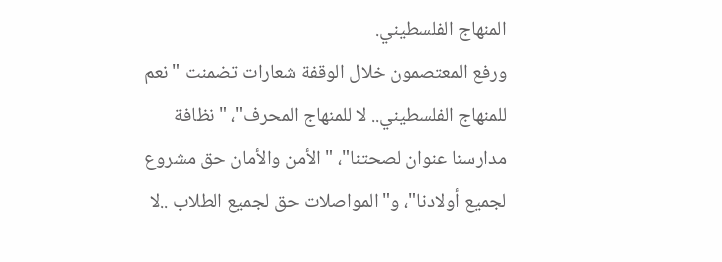المنهاج الفلسطيني.
ورفع المعتصمون خلال الوقفة شعارات تضمنت "نعم للمنهاج الفلسطيني.. لا للمنهاج المحرف"، "نظافة مدارسنا عنوان لصحتنا"، "الأمن والأمان حق مشروع لجميع أولادنا"، و"المواصلات حق لجميع الطلاب ..لا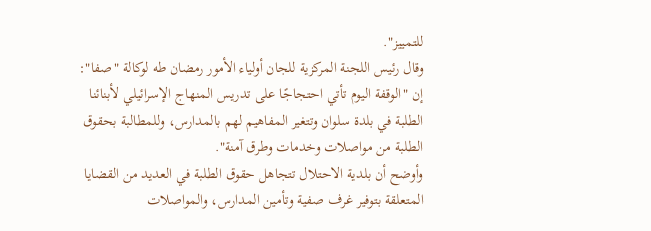للتمييز".
وقال رئيس اللجنة المركزية للجان أولياء الأمور رمضان طه لوكالة "صفا": إن "الوقفة اليوم تأتي احتجاجًا على تدريس المنهاج الإسرائيلي لأبنائنا الطلبة في بلدة سلوان وتتغير المفاهيم لهم بالمدارس، وللمطالبة بحقوق الطلبة من مواصلات وخدمات وطرق آمنة".
وأوضح أن بلدية الاحتلال تتجاهل حقوق الطلبة في العديد من القضايا المتعلقة بتوفير غرف صفية وتأمين المدارس، والمواصلات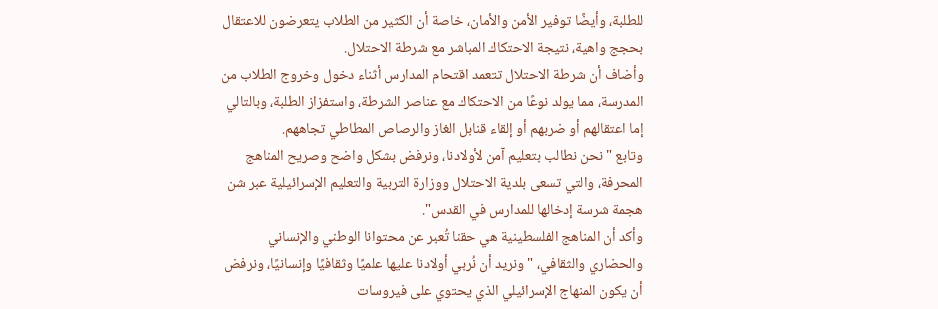للطلبة، وأيضًا توفير الأمن والأمان، خاصة أن الكثير من الطلاب يتعرضون للاعتقال بحجج واهية، نتيجة الاحتكاك المباشر مع شرطة الاحتلال.
وأضاف أن شرطة الاحتلال تتعمد اقتحام المدارس أثناء دخول وخروج الطلاب من المدرسة، مما يولد نوعًا من الاحتكاك مع عناصر الشرطة، واستفزاز الطلبة، وبالتالي إما اعتقالهم أو ضربهم أو إلقاء قنابل الغاز والرصاص المطاطي تجاههم.
وتابع "نحن نطالب بتعليم آمن لأولادنا، ونرفض بشكل واضح وصريح المناهج المحرفة، والتي تسعى بلدية الاحتلال ووزارة التربية والتعليم الإسرائيلية عبر شن هجمة شرسة إدخالها للمدارس في القدس".
وأكد أن المناهج الفلسطينية هي حقنا تُعبر عن محتوانا الوطني والإنساني والحضاري والثقافي، "ونريد أن نُربي أولادنا عليها علميًا وثقافيًا وإنسانيًا، ونرفض أن يكون المنهاج الإسرائيلي الذي يحتوي على فيروسات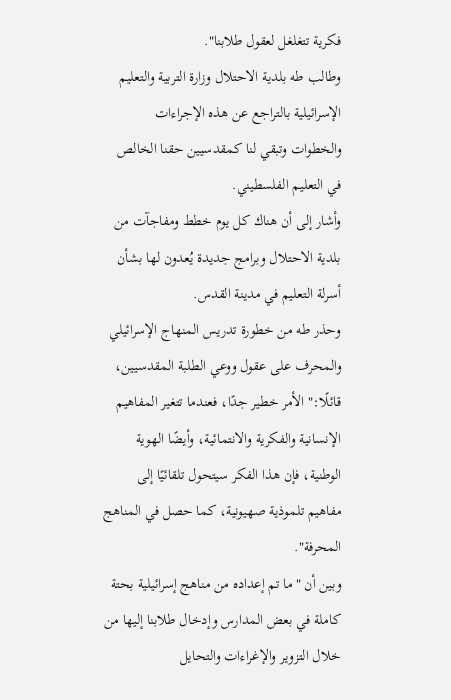فكرية تتغلغل لعقول طلابنا".
وطالب طه بلدية الاحتلال وزارة التربية والتعليم الإسرائيلية بالتراجع عن هذه الإجراءات والخطوات وتبقي لنا كمقدسيين حقنا الخالص في التعليم الفلسطيني.
وأشار إلى أن هناك كل يوم خطط ومفاجآت من بلدية الاحتلال وبرامج جديدة يُعدون لها بشأن أسرلة التعليم في مدينة القدس.
وحذر طه من خطورة تدريس المنهاج الإسرائيلي والمحرف على عقول ووعي الطلبة المقدسيين، قائلًا:" الأمر خطير جدًا، فعندما تتغير المفاهيم الإنسانية والفكرية والانتمائية، وأيضًا الهوية الوطنية، فإن هذا الفكر سيتحول تلقائيًا إلى مفاهيم تلموذية صهيونية، كما حصل في المناهج المحرفة".
وبين أن "ما تم إعداده من مناهج إسرائيلية بحتة كاملة في بعض المدارس وإدخال طلابنا إليها من خلال التزوير والإغراءات والتحايل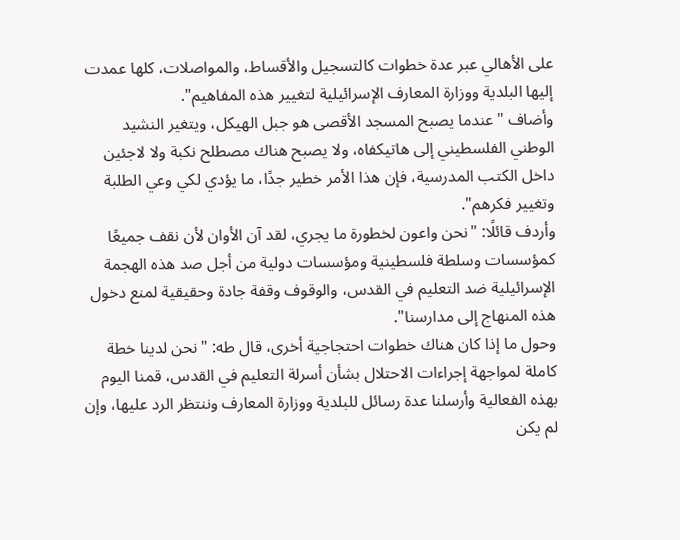على الأهالي عبر عدة خطوات كالتسجيل والأقساط، والمواصلات، كلها عمدت إليها البلدية ووزارة المعارف الإسرائيلية لتغيير هذه المفاهيم".
وأضاف "عندما يصبح المسجد الأقصى هو جبل الهيكل، ويتغير النشيد الوطني الفلسطيني إلى هاتيكفاه، ولا يصبح هناك مصطلح نكبة ولا لاجئين داخل الكتب المدرسية، فإن هذا الأمر خطير جدًا، ما يؤدي لكي وعي الطلبة وتغيير فكرهم".
وأردف قائلًا: "نحن واعون لخطورة ما يجري، لقد آن الأوان لأن نقف جميعًا كمؤسسات وسلطة فلسطينية ومؤسسات دولية من أجل صد هذه الهجمة الإسرائيلية ضد التعليم في القدس، والوقوف وقفة جادة وحقيقية لمنع دخول هذه المنهاج إلى مدارسنا".
وحول ما إذا كان هناك خطوات احتجاجية أخرى، قال طه: "نحن لدينا خطة كاملة لمواجهة إجراءات الاحتلال بشأن أسرلة التعليم في القدس، قمنا اليوم بهذه الفعالية وأرسلنا عدة رسائل للبلدية ووزارة المعارف وننتظر الرد عليها، وإن لم يكن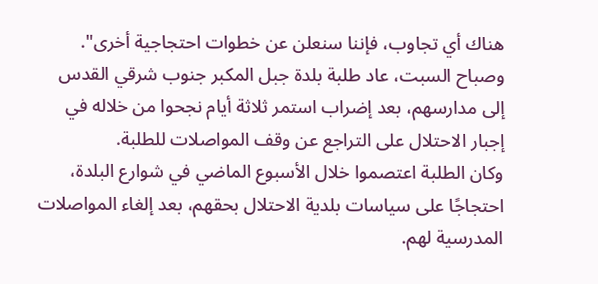هناك أي تجاوب، فإننا سنعلن عن خطوات احتجاجية أخرى".
وصباح السبت، عاد طلبة بلدة جبل المكبر جنوب شرقي القدس إلى مدارسهم، بعد إضراب استمر ثلاثة أيام نجحوا من خلاله في إجبار الاحتلال على التراجع عن وقف المواصلات للطلبة.
وكان الطلبة اعتصموا خلال الأسبوع الماضي في شوارع البلدة، احتجاجًا على سياسات بلدية الاحتلال بحقهم، بعد إلغاء المواصلات المدرسية لهم.